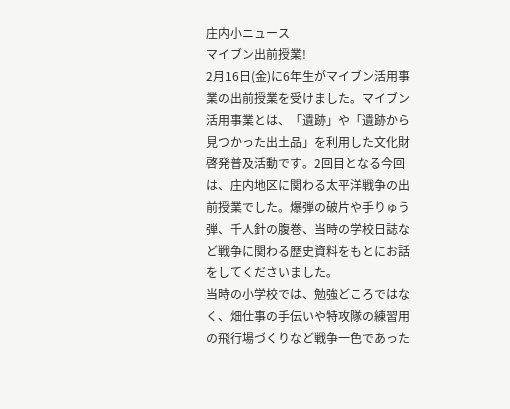庄内小ニュース
マイブン出前授業!
2月16日(金)に6年生がマイブン活用事業の出前授業を受けました。マイブン活用事業とは、「遺跡」や「遺跡から見つかった出土品」を利用した文化財啓発普及活動です。2回目となる今回は、庄内地区に関わる太平洋戦争の出前授業でした。爆弾の破片や手りゅう弾、千人針の腹巻、当時の学校日誌など戦争に関わる歴史資料をもとにお話をしてくださいました。
当時の小学校では、勉強どころではなく、畑仕事の手伝いや特攻隊の練習用の飛行場づくりなど戦争一色であった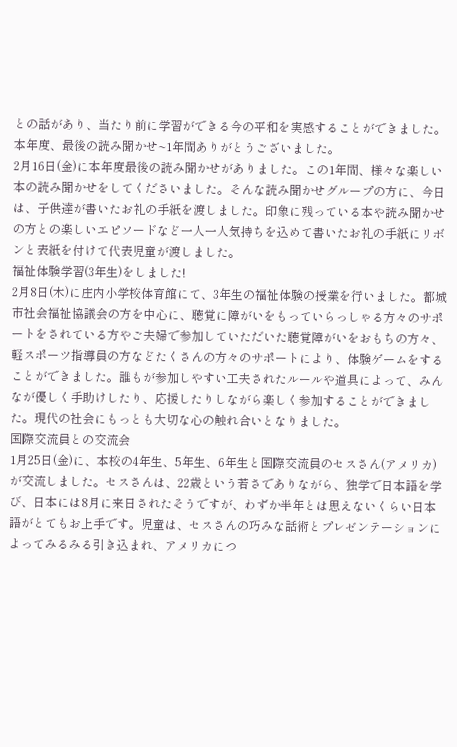との話があり、当たり前に学習ができる今の平和を実感することができました。
本年度、最後の読み聞かせ~1年間ありがとうございました。
2月16日(金)に本年度最後の読み聞かせがありました。この1年間、様々な楽しい本の読み聞かせをしてくださいました。そんな読み聞かせグループの方に、今日は、子供達が書いたお礼の手紙を渡しました。印象に残っている本や読み聞かせの方との楽しいエピソードなど一人一人気持ちを込めて書いたお礼の手紙にリボンと表紙を付けて代表児童が渡しました。
福祉体験学習(3年生)をしました!
2月8日(木)に庄内小学校体育館にて、3年生の福祉体験の授業を行いました。都城市社会福祉協議会の方を中心に、聴覚に障がいをもっていらっしゃる方々のサポートをされている方やご夫婦で参加していただいた聴覚障がいをおもちの方々、軽スポーツ指導員の方などたくさんの方々のサポートにより、体験ゲームをすることができました。誰もが参加しやすい工夫されたルールや道具によって、みんなが優しく手助けしたり、応援したりしながら楽しく参加することができました。現代の社会にもっとも大切な心の触れ合いとなりました。
国際交流員との交流会
1月25日(金)に、本校の4年生、5年生、6年生と国際交流員のセスさん(アメリカ)が交流しました。セスさんは、22歳という若さでありながら、独学で日本語を学び、日本には8月に来日されたそうですが、わずか半年とは思えないくらい日本語がとてもお上手です。児童は、セスさんの巧みな話術とプレゼンテーションによってみるみる引き込まれ、アメリカにつ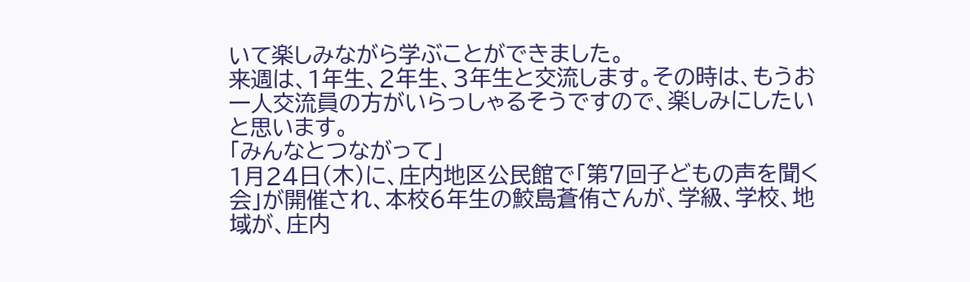いて楽しみながら学ぶことができました。
来週は、1年生、2年生、3年生と交流します。その時は、もうお一人交流員の方がいらっしゃるそうですので、楽しみにしたいと思います。
「みんなとつながって」
1月24日(木)に、庄内地区公民館で「第7回子どもの声を聞く会」が開催され、本校6年生の鮫島蒼侑さんが、学級、学校、地域が、庄内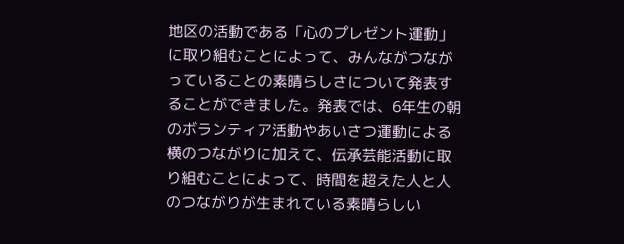地区の活動である「心のプレゼント運動」に取り組むことによって、みんながつながっていることの素晴らしさについて発表することができました。発表では、6年生の朝のボランティア活動やあいさつ運動による横のつながりに加えて、伝承芸能活動に取り組むことによって、時間を超えた人と人のつながりが生まれている素晴らしい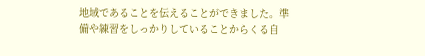地域であることを伝えることができました。準備や練習をしっかりしていることからくる自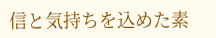信と気持ちを込めた素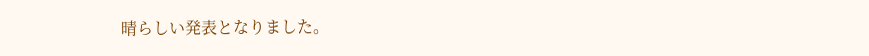晴らしい発表となりました。